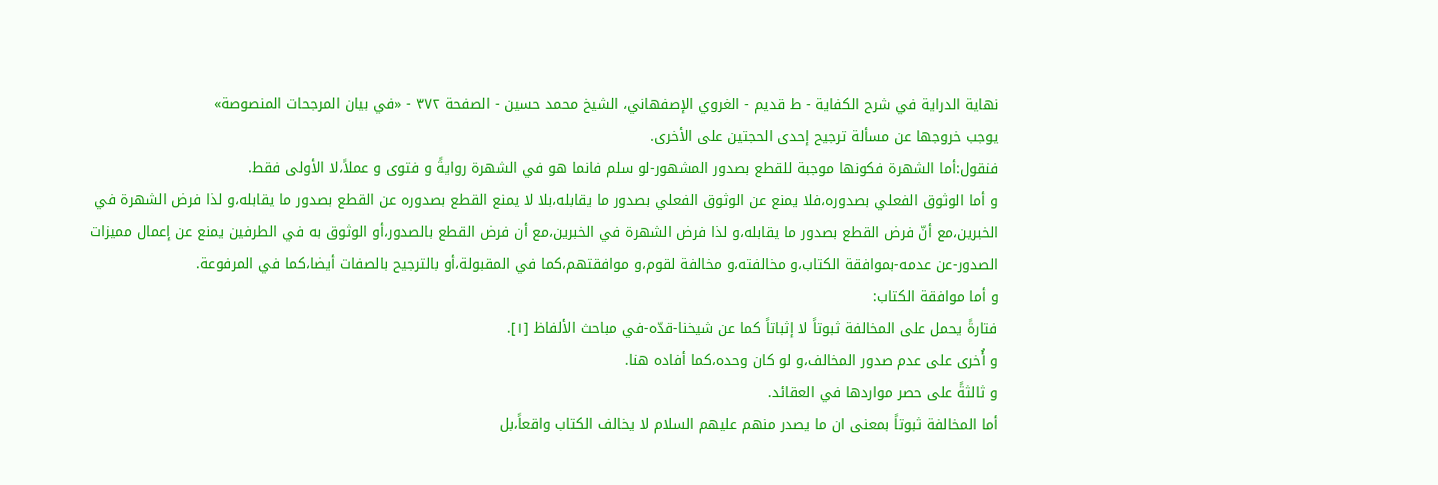نهاية الدراية في شرح الکفاية - ط قديم - الغروي الإصفهاني، الشيخ محمد حسين - الصفحة ٣٧٢ - «في بيان المرجحات المنصوصة»
يوجب خروجها عن مسألة ترجيح إحدى الحجتين على الأخرى.
فنقول:أما الشهرة فكونها موجبة للقطع بصدور المشهور-لو سلم فانما هو في الشهرة روايةً و فتوى و عملاً،لا الأولى فقط.
و أما الوثوق الفعلي بصدوره،فلا يمنع عن الوثوق الفعلي بصدور ما يقابله،بلا لا يمنع القطع بصدوره عن القطع بصدور ما يقابله،و لذا فرض الشهرة في الخبرين،مع أنّ فرض القطع بصدور ما يقابله،و لذا فرض الشهرة في الخبرين،مع أن فرض القطع بالصدور،أو الوثوق به في الطرفين يمنع عن إعمال مميزات الصدور-عن عدمه-بموافقة الكتاب،و مخالفته،و مخالفة لقوم،و موافقتهم،كما في المقبولة،أو بالترجيح بالصفات أيضا،كما في المرفوعة.
و أما موافقة الكتاب:
فتارةً يحمل على المخالفة ثبوتاً لا إثباتاً كما عن شيخنا-قدّه-في مباحث الألفاظ [١].
و أُخرى على عدم صدور المخالف،و لو كان وحده،كما أفاده هنا.
و ثالثةً على حصر مواردها في العقائد.
أما المخالفة ثبوتاً بمعنى ان ما يصدر منهم عليهم السلام لا يخالف الكتاب واقعاً،بل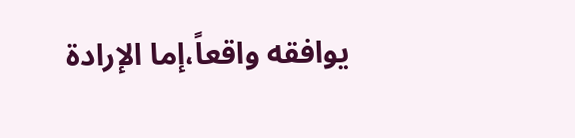يوافقه واقعاً،إما الإرادة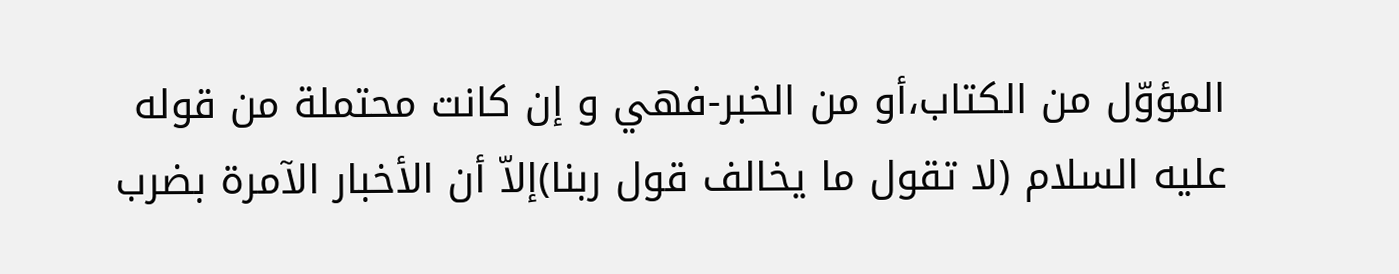المؤوّل من الكتاب،أو من الخبر-فهي و إن كانت محتملة من قوله عليه السلام (لا تقول ما يخالف قول ربنا)إلاّ أن الأخبار الآمرة بضرب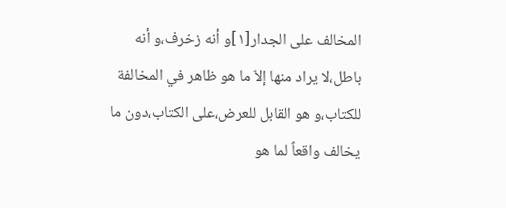المخالف على الجدار[١]و أنه زخرف،و أنه باطل،لا يراد منها إلاّ ما هو ظاهر في المخالفة للكتاب،و هو القابل للعرض،على الكتاب،دون ما يخالف واقعاً لما هو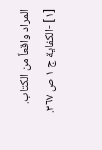المراد واقعاً من الكتاب.
[١] -الكفاية ج ١ ص ٣٦٧.